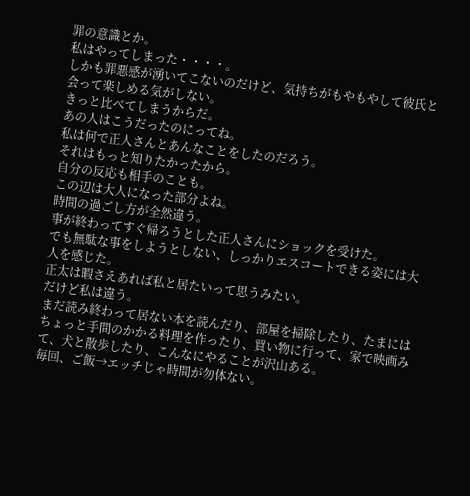罪の意識とか。
私はやってしまった・・・・。
しかも罪悪感が湧いてこないのだけど、気持ちがもやもやして彼氏と会って楽しめる気がしない。
きっと比べてしまうからだ。
あの人はこうだったのにってね。
私は何で正人さんとあんなことをしたのだろう。
それはもっと知りたかったから。
自分の反応も相手のことも。
この辺は大人になった部分よね。
時間の過ごし方が全然違う。
事が終わってすぐ帰ろうとした正人さんにショックを受けた。
でも無駄な事をしようとしない、しっかりエスコートできる姿には大人を感じた。
正太は暇さえあれば私と居たいって思うみたい。
だけど私は違う。
まだ読み終わって居ない本を読んだり、部屋を掃除したり、たまにはちょっと手間のかかる料理を作ったり、買い物に行って、家で映画みて、犬と散歩したり、こんなにやることが沢山ある。
毎回、ご飯→エッチじゃ時間が勿体ない。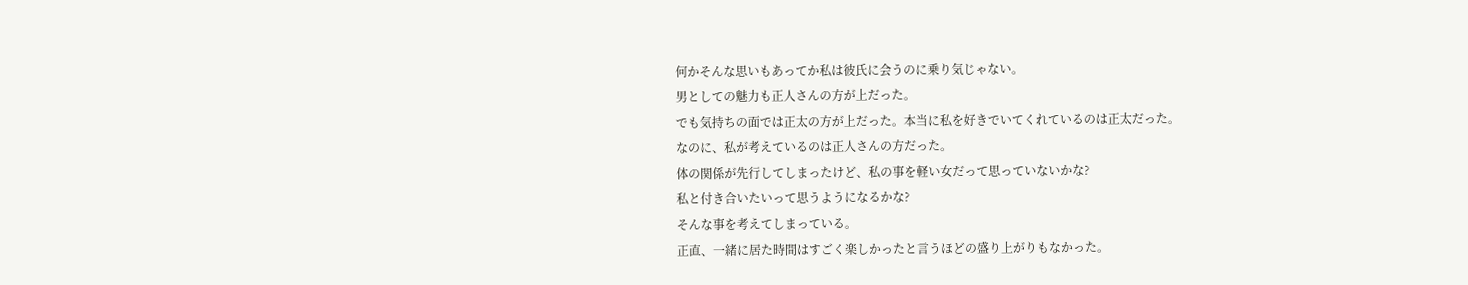何かそんな思いもあってか私は彼氏に会うのに乗り気じゃない。
男としての魅力も正人さんの方が上だった。
でも気持ちの面では正太の方が上だった。本当に私を好きでいてくれているのは正太だった。
なのに、私が考えているのは正人さんの方だった。
体の関係が先行してしまったけど、私の事を軽い女だって思っていないかな?
私と付き合いたいって思うようになるかな?
そんな事を考えてしまっている。
正直、一緒に居た時間はすごく楽しかったと言うほどの盛り上がりもなかった。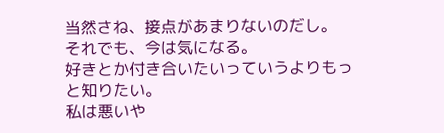当然さね、接点があまりないのだし。
それでも、今は気になる。
好きとか付き合いたいっていうよりもっと知りたい。
私は悪いや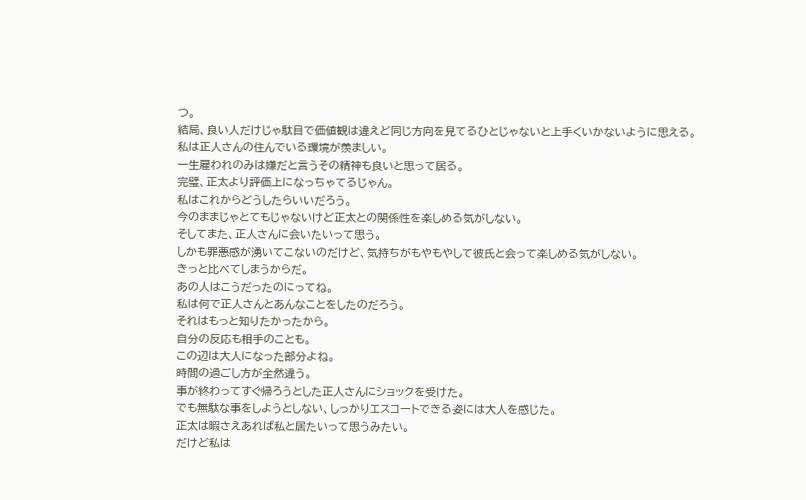つ。
結局、良い人だけじゃ駄目で価値観は違えど同じ方向を見てるひとじゃないと上手くいかないように思える。
私は正人さんの住んでいる環境が羨ましい。
一生雇われのみは嫌だと言うその精神も良いと思って居る。
完璧、正太より評価上になっちゃてるじゃん。
私はこれからどうしたらいいだろう。
今のままじゃとてもじゃないけど正太との関係性を楽しめる気がしない。
そしてまた、正人さんに会いたいって思う。
しかも罪悪感が湧いてこないのだけど、気持ちがもやもやして彼氏と会って楽しめる気がしない。
きっと比べてしまうからだ。
あの人はこうだったのにってね。
私は何で正人さんとあんなことをしたのだろう。
それはもっと知りたかったから。
自分の反応も相手のことも。
この辺は大人になった部分よね。
時間の過ごし方が全然違う。
事が終わってすぐ帰ろうとした正人さんにショックを受けた。
でも無駄な事をしようとしない、しっかりエスコートできる姿には大人を感じた。
正太は暇さえあれば私と居たいって思うみたい。
だけど私は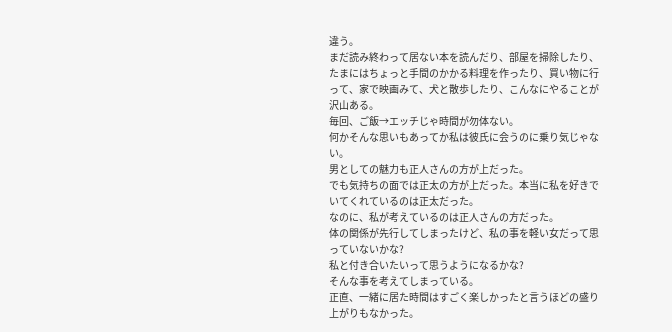違う。
まだ読み終わって居ない本を読んだり、部屋を掃除したり、たまにはちょっと手間のかかる料理を作ったり、買い物に行って、家で映画みて、犬と散歩したり、こんなにやることが沢山ある。
毎回、ご飯→エッチじゃ時間が勿体ない。
何かそんな思いもあってか私は彼氏に会うのに乗り気じゃない。
男としての魅力も正人さんの方が上だった。
でも気持ちの面では正太の方が上だった。本当に私を好きでいてくれているのは正太だった。
なのに、私が考えているのは正人さんの方だった。
体の関係が先行してしまったけど、私の事を軽い女だって思っていないかな?
私と付き合いたいって思うようになるかな?
そんな事を考えてしまっている。
正直、一緒に居た時間はすごく楽しかったと言うほどの盛り上がりもなかった。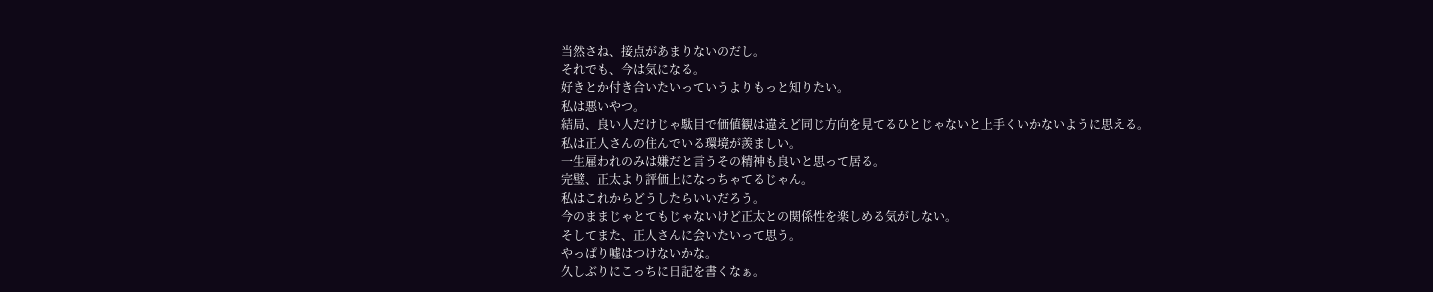当然さね、接点があまりないのだし。
それでも、今は気になる。
好きとか付き合いたいっていうよりもっと知りたい。
私は悪いやつ。
結局、良い人だけじゃ駄目で価値観は違えど同じ方向を見てるひとじゃないと上手くいかないように思える。
私は正人さんの住んでいる環境が羨ましい。
一生雇われのみは嫌だと言うその精神も良いと思って居る。
完璧、正太より評価上になっちゃてるじゃん。
私はこれからどうしたらいいだろう。
今のままじゃとてもじゃないけど正太との関係性を楽しめる気がしない。
そしてまた、正人さんに会いたいって思う。
やっぱり嘘はつけないかな。
久しぶりにこっちに日記を書くなぁ。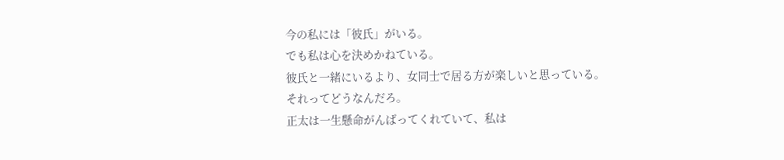今の私には「彼氏」がいる。
でも私は心を決めかねている。
彼氏と一緒にいるより、女同士で居る方が楽しいと思っている。
それってどうなんだろ。
正太は一生懸命がんばってくれていて、私は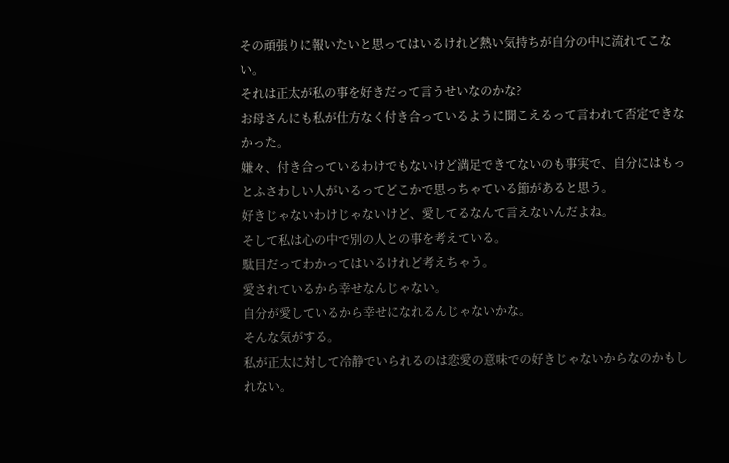その頑張りに報いたいと思ってはいるけれど熱い気持ちが自分の中に流れてこない。
それは正太が私の事を好きだって言うせいなのかな?
お母さんにも私が仕方なく付き合っているように聞こえるって言われて否定できなかった。
嫌々、付き合っているわけでもないけど満足できてないのも事実で、自分にはもっとふさわしい人がいるってどこかで思っちゃている節があると思う。
好きじゃないわけじゃないけど、愛してるなんて言えないんだよね。
そして私は心の中で別の人との事を考えている。
駄目だってわかってはいるけれど考えちゃう。
愛されているから幸せなんじゃない。
自分が愛しているから幸せになれるんじゃないかな。
そんな気がする。
私が正太に対して冷静でいられるのは恋愛の意味での好きじゃないからなのかもしれない。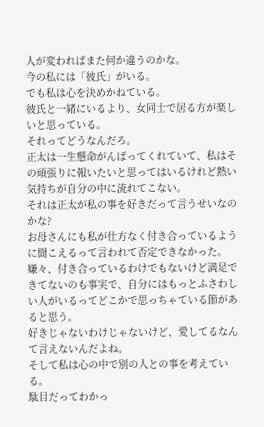人が変わればまた何か違うのかな。
今の私には「彼氏」がいる。
でも私は心を決めかねている。
彼氏と一緒にいるより、女同士で居る方が楽しいと思っている。
それってどうなんだろ。
正太は一生懸命がんばってくれていて、私はその頑張りに報いたいと思ってはいるけれど熱い気持ちが自分の中に流れてこない。
それは正太が私の事を好きだって言うせいなのかな?
お母さんにも私が仕方なく付き合っているように聞こえるって言われて否定できなかった。
嫌々、付き合っているわけでもないけど満足できてないのも事実で、自分にはもっとふさわしい人がいるってどこかで思っちゃている節があると思う。
好きじゃないわけじゃないけど、愛してるなんて言えないんだよね。
そして私は心の中で別の人との事を考えている。
駄目だってわかっ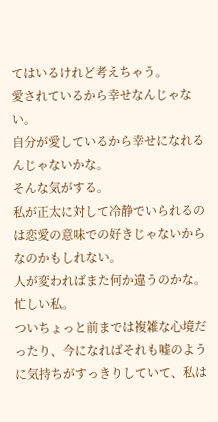てはいるけれど考えちゃう。
愛されているから幸せなんじゃない。
自分が愛しているから幸せになれるんじゃないかな。
そんな気がする。
私が正太に対して冷静でいられるのは恋愛の意味での好きじゃないからなのかもしれない。
人が変わればまた何か違うのかな。
忙しい私。
ついちょっと前までは複雑な心境だったり、今になればそれも嘘のように気持ちがすっきりしていて、私は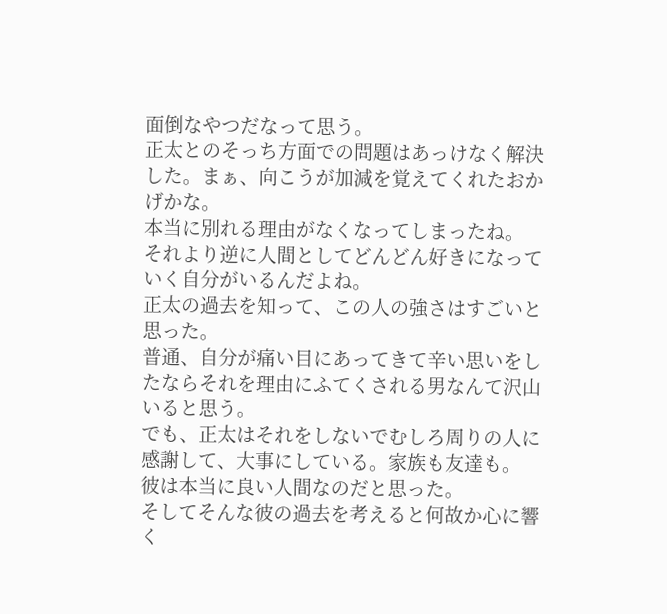面倒なやつだなって思う。
正太とのそっち方面での問題はあっけなく解決した。まぁ、向こうが加減を覚えてくれたおかげかな。
本当に別れる理由がなくなってしまったね。
それより逆に人間としてどんどん好きになっていく自分がいるんだよね。
正太の過去を知って、この人の強さはすごいと思った。
普通、自分が痛い目にあってきて辛い思いをしたならそれを理由にふてくされる男なんて沢山いると思う。
でも、正太はそれをしないでむしろ周りの人に感謝して、大事にしている。家族も友達も。
彼は本当に良い人間なのだと思った。
そしてそんな彼の過去を考えると何故か心に響く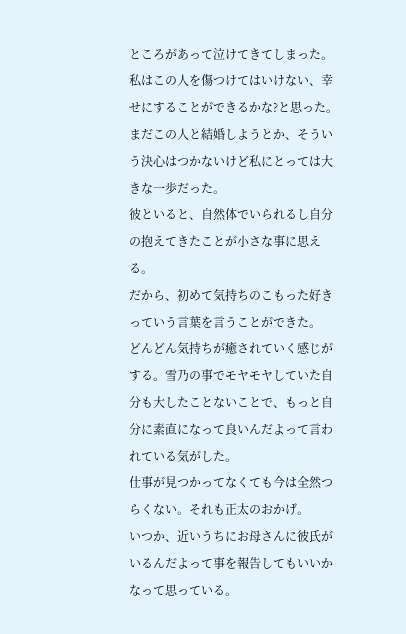ところがあって泣けてきてしまった。
私はこの人を傷つけてはいけない、幸せにすることができるかな?と思った。
まだこの人と結婚しようとか、そういう決心はつかないけど私にとっては大きな一歩だった。
彼といると、自然体でいられるし自分の抱えてきたことが小さな事に思える。
だから、初めて気持ちのこもった好きっていう言葉を言うことができた。
どんどん気持ちが癒されていく感じがする。雪乃の事でモヤモヤしていた自分も大したことないことで、もっと自分に素直になって良いんだよって言われている気がした。
仕事が見つかってなくても今は全然つらくない。それも正太のおかげ。
いつか、近いうちにお母さんに彼氏がいるんだよって事を報告してもいいかなって思っている。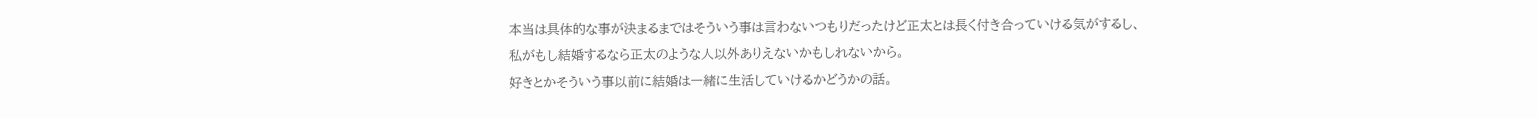本当は具体的な事が決まるまではそういう事は言わないつもりだったけど正太とは長く付き合っていける気がするし、私がもし結婚するなら正太のような人以外ありえないかもしれないから。
好きとかそういう事以前に結婚は一緒に生活していけるかどうかの話。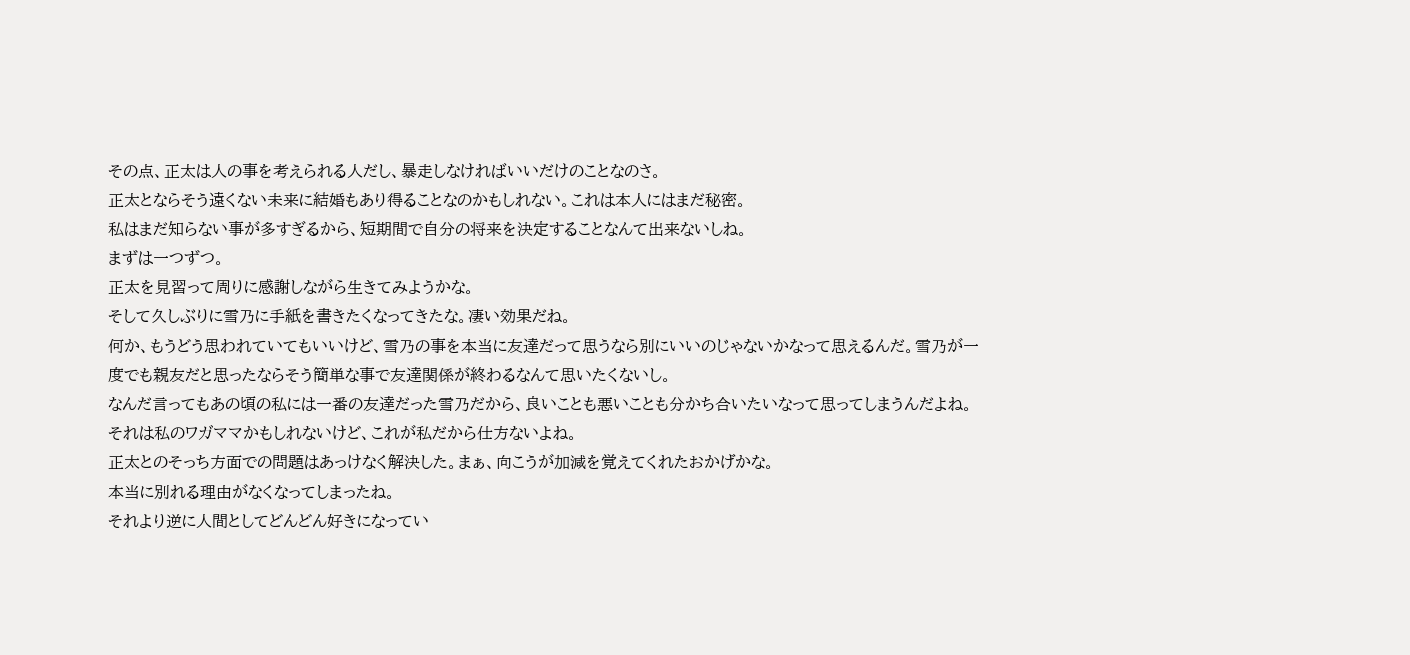その点、正太は人の事を考えられる人だし、暴走しなければいいだけのことなのさ。
正太とならそう遠くない未来に結婚もあり得ることなのかもしれない。これは本人にはまだ秘密。
私はまだ知らない事が多すぎるから、短期間で自分の将来を決定することなんて出来ないしね。
まずは一つずつ。
正太を見習って周りに感謝しながら生きてみようかな。
そして久しぶりに雪乃に手紙を書きたくなってきたな。凄い効果だね。
何か、もうどう思われていてもいいけど、雪乃の事を本当に友達だって思うなら別にいいのじゃないかなって思えるんだ。雪乃が一度でも親友だと思ったならそう簡単な事で友達関係が終わるなんて思いたくないし。
なんだ言ってもあの頃の私には一番の友達だった雪乃だから、良いことも悪いことも分かち合いたいなって思ってしまうんだよね。
それは私のワガママかもしれないけど、これが私だから仕方ないよね。
正太とのそっち方面での問題はあっけなく解決した。まぁ、向こうが加減を覚えてくれたおかげかな。
本当に別れる理由がなくなってしまったね。
それより逆に人間としてどんどん好きになってい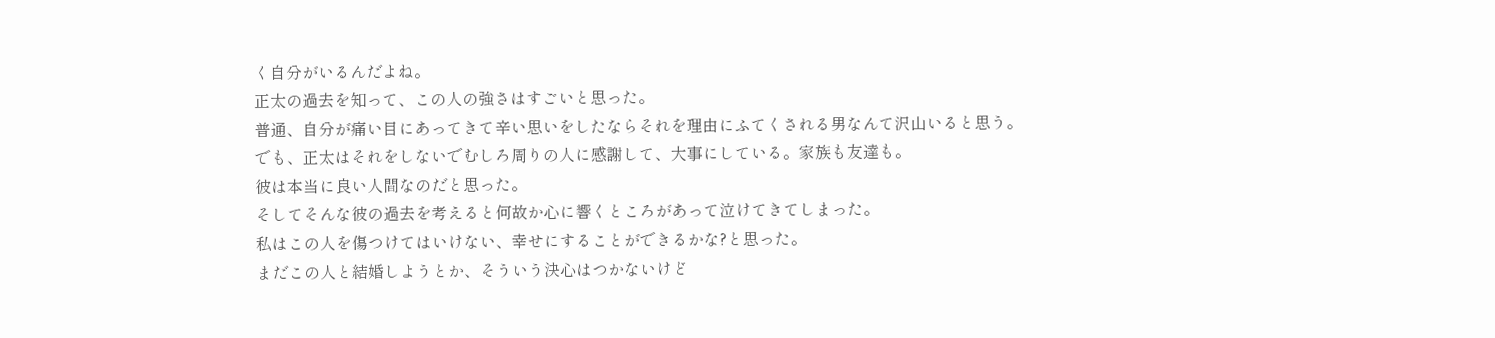く自分がいるんだよね。
正太の過去を知って、この人の強さはすごいと思った。
普通、自分が痛い目にあってきて辛い思いをしたならそれを理由にふてくされる男なんて沢山いると思う。
でも、正太はそれをしないでむしろ周りの人に感謝して、大事にしている。家族も友達も。
彼は本当に良い人間なのだと思った。
そしてそんな彼の過去を考えると何故か心に響くところがあって泣けてきてしまった。
私はこの人を傷つけてはいけない、幸せにすることができるかな?と思った。
まだこの人と結婚しようとか、そういう決心はつかないけど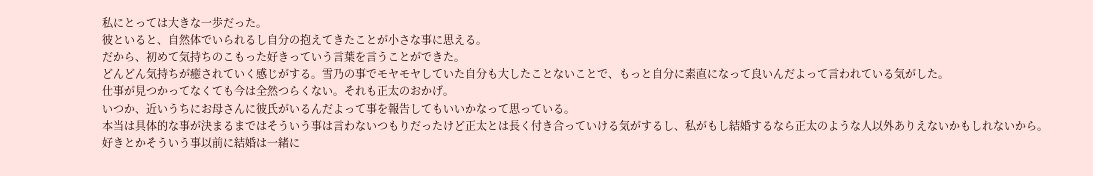私にとっては大きな一歩だった。
彼といると、自然体でいられるし自分の抱えてきたことが小さな事に思える。
だから、初めて気持ちのこもった好きっていう言葉を言うことができた。
どんどん気持ちが癒されていく感じがする。雪乃の事でモヤモヤしていた自分も大したことないことで、もっと自分に素直になって良いんだよって言われている気がした。
仕事が見つかってなくても今は全然つらくない。それも正太のおかげ。
いつか、近いうちにお母さんに彼氏がいるんだよって事を報告してもいいかなって思っている。
本当は具体的な事が決まるまではそういう事は言わないつもりだったけど正太とは長く付き合っていける気がするし、私がもし結婚するなら正太のような人以外ありえないかもしれないから。
好きとかそういう事以前に結婚は一緒に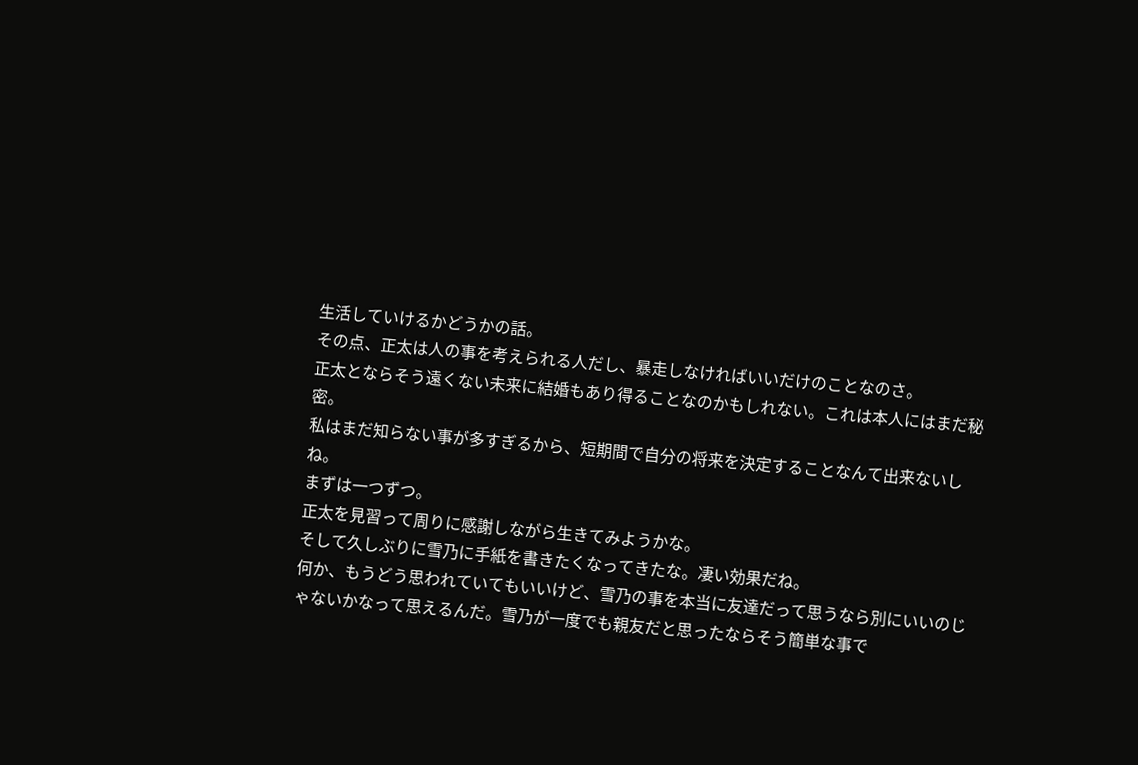生活していけるかどうかの話。
その点、正太は人の事を考えられる人だし、暴走しなければいいだけのことなのさ。
正太とならそう遠くない未来に結婚もあり得ることなのかもしれない。これは本人にはまだ秘密。
私はまだ知らない事が多すぎるから、短期間で自分の将来を決定することなんて出来ないしね。
まずは一つずつ。
正太を見習って周りに感謝しながら生きてみようかな。
そして久しぶりに雪乃に手紙を書きたくなってきたな。凄い効果だね。
何か、もうどう思われていてもいいけど、雪乃の事を本当に友達だって思うなら別にいいのじゃないかなって思えるんだ。雪乃が一度でも親友だと思ったならそう簡単な事で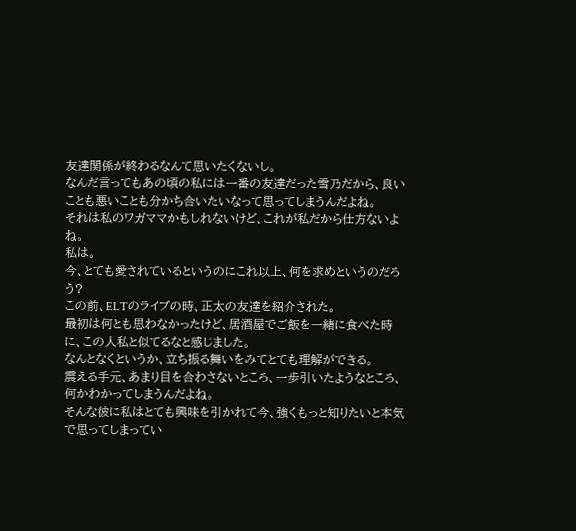友達関係が終わるなんて思いたくないし。
なんだ言ってもあの頃の私には一番の友達だった雪乃だから、良いことも悪いことも分かち合いたいなって思ってしまうんだよね。
それは私のワガママかもしれないけど、これが私だから仕方ないよね。
私は。
今、とても愛されているというのにこれ以上、何を求めというのだろう?
この前、ELTのライブの時、正太の友達を紹介された。
最初は何とも思わなかったけど、居酒屋でご飯を一緒に食べた時に、この人私と似てるなと感じました。
なんとなくというか、立ち振る舞いをみてとても理解ができる。
震える手元、あまり目を合わさないところ、一歩引いたようなところ、何かわかってしまうんだよね。
そんな彼に私はとても興味を引かれて今、強くもっと知りたいと本気で思ってしまってい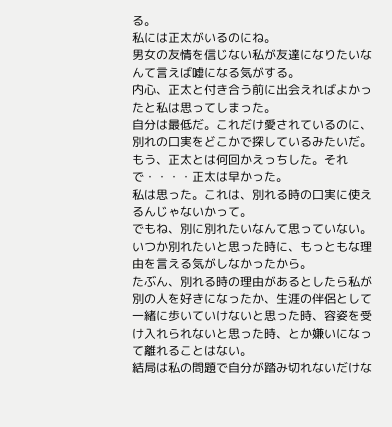る。
私には正太がいるのにね。
男女の友情を信じない私が友達になりたいなんて言えば嘘になる気がする。
内心、正太と付き合う前に出会えればよかったと私は思ってしまった。
自分は最低だ。これだけ愛されているのに、別れの口実をどこかで探しているみたいだ。
もう、正太とは何回かえっちした。それで・・・・正太は早かった。
私は思った。これは、別れる時の口実に使えるんじゃないかって。
でもね、別に別れたいなんて思っていない。
いつか別れたいと思った時に、もっともな理由を言える気がしなかったから。
たぶん、別れる時の理由があるとしたら私が別の人を好きになったか、生涯の伴侶として一緒に歩いていけないと思った時、容姿を受け入れられないと思った時、とか嫌いになって離れることはない。
結局は私の問題で自分が踏み切れないだけな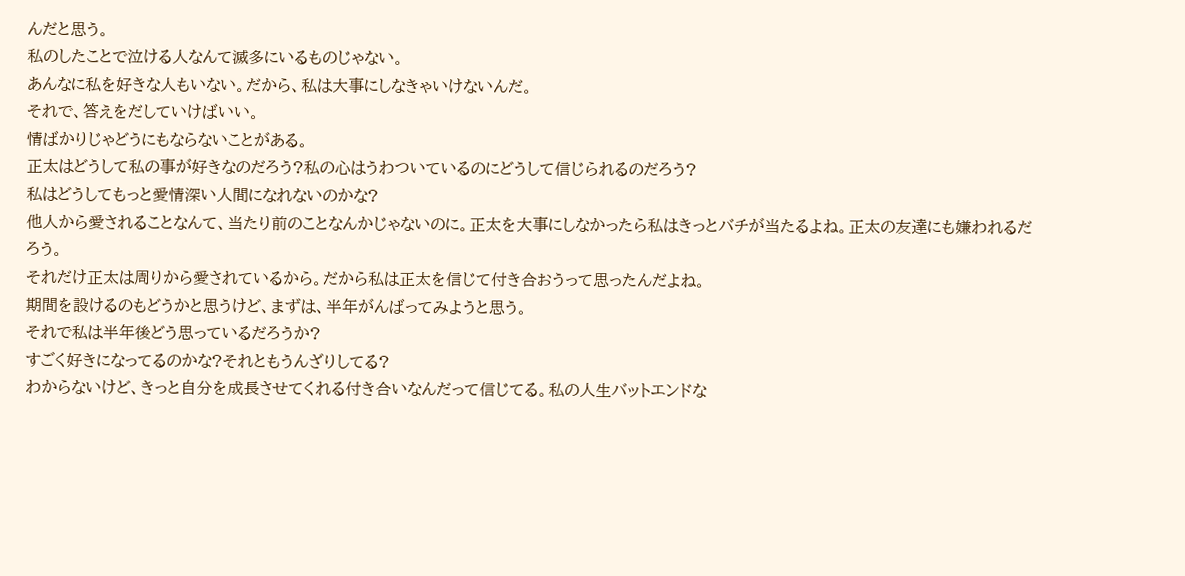んだと思う。
私のしたことで泣ける人なんて滅多にいるものじゃない。
あんなに私を好きな人もいない。だから、私は大事にしなきゃいけないんだ。
それで、答えをだしていけばいい。
情ばかりじゃどうにもならないことがある。
正太はどうして私の事が好きなのだろう?私の心はうわついているのにどうして信じられるのだろう?
私はどうしてもっと愛情深い人間になれないのかな?
他人から愛されることなんて、当たり前のことなんかじゃないのに。正太を大事にしなかったら私はきっとバチが当たるよね。正太の友達にも嫌われるだろう。
それだけ正太は周りから愛されているから。だから私は正太を信じて付き合おうって思ったんだよね。
期間を設けるのもどうかと思うけど、まずは、半年がんばってみようと思う。
それで私は半年後どう思っているだろうか?
すごく好きになってるのかな?それともうんざりしてる?
わからないけど、きっと自分を成長させてくれる付き合いなんだって信じてる。私の人生バットエンドな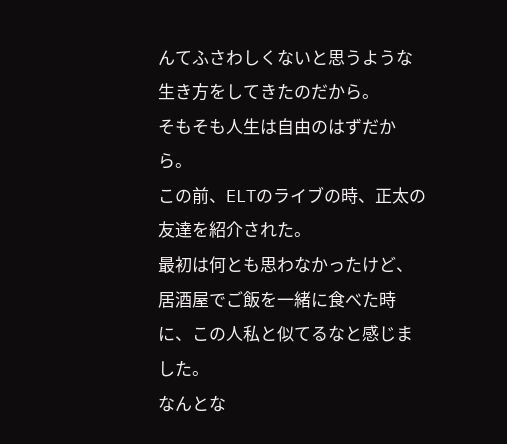んてふさわしくないと思うような生き方をしてきたのだから。
そもそも人生は自由のはずだから。
この前、ELTのライブの時、正太の友達を紹介された。
最初は何とも思わなかったけど、居酒屋でご飯を一緒に食べた時に、この人私と似てるなと感じました。
なんとな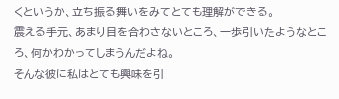くというか、立ち振る舞いをみてとても理解ができる。
震える手元、あまり目を合わさないところ、一歩引いたようなところ、何かわかってしまうんだよね。
そんな彼に私はとても興味を引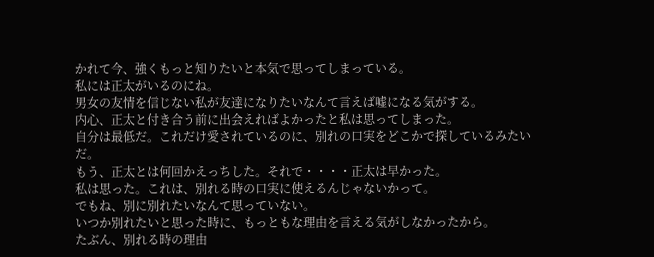かれて今、強くもっと知りたいと本気で思ってしまっている。
私には正太がいるのにね。
男女の友情を信じない私が友達になりたいなんて言えば嘘になる気がする。
内心、正太と付き合う前に出会えればよかったと私は思ってしまった。
自分は最低だ。これだけ愛されているのに、別れの口実をどこかで探しているみたいだ。
もう、正太とは何回かえっちした。それで・・・・正太は早かった。
私は思った。これは、別れる時の口実に使えるんじゃないかって。
でもね、別に別れたいなんて思っていない。
いつか別れたいと思った時に、もっともな理由を言える気がしなかったから。
たぶん、別れる時の理由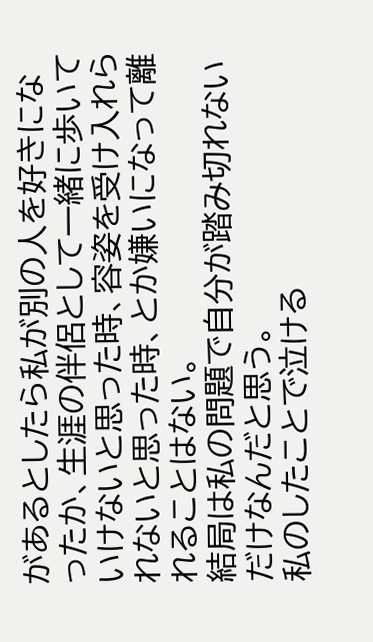があるとしたら私が別の人を好きになったか、生涯の伴侶として一緒に歩いていけないと思った時、容姿を受け入れられないと思った時、とか嫌いになって離れることはない。
結局は私の問題で自分が踏み切れないだけなんだと思う。
私のしたことで泣ける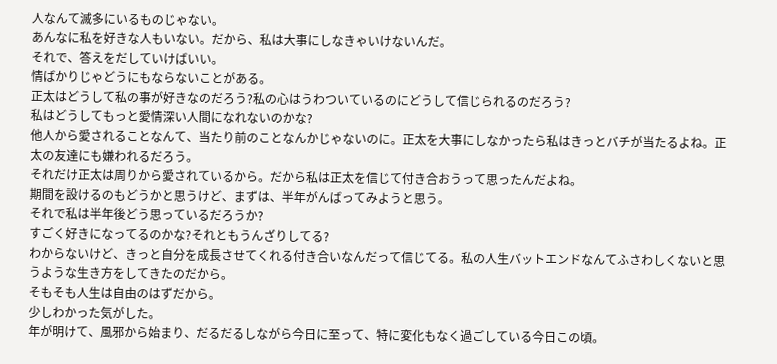人なんて滅多にいるものじゃない。
あんなに私を好きな人もいない。だから、私は大事にしなきゃいけないんだ。
それで、答えをだしていけばいい。
情ばかりじゃどうにもならないことがある。
正太はどうして私の事が好きなのだろう?私の心はうわついているのにどうして信じられるのだろう?
私はどうしてもっと愛情深い人間になれないのかな?
他人から愛されることなんて、当たり前のことなんかじゃないのに。正太を大事にしなかったら私はきっとバチが当たるよね。正太の友達にも嫌われるだろう。
それだけ正太は周りから愛されているから。だから私は正太を信じて付き合おうって思ったんだよね。
期間を設けるのもどうかと思うけど、まずは、半年がんばってみようと思う。
それで私は半年後どう思っているだろうか?
すごく好きになってるのかな?それともうんざりしてる?
わからないけど、きっと自分を成長させてくれる付き合いなんだって信じてる。私の人生バットエンドなんてふさわしくないと思うような生き方をしてきたのだから。
そもそも人生は自由のはずだから。
少しわかった気がした。
年が明けて、風邪から始まり、だるだるしながら今日に至って、特に変化もなく過ごしている今日この頃。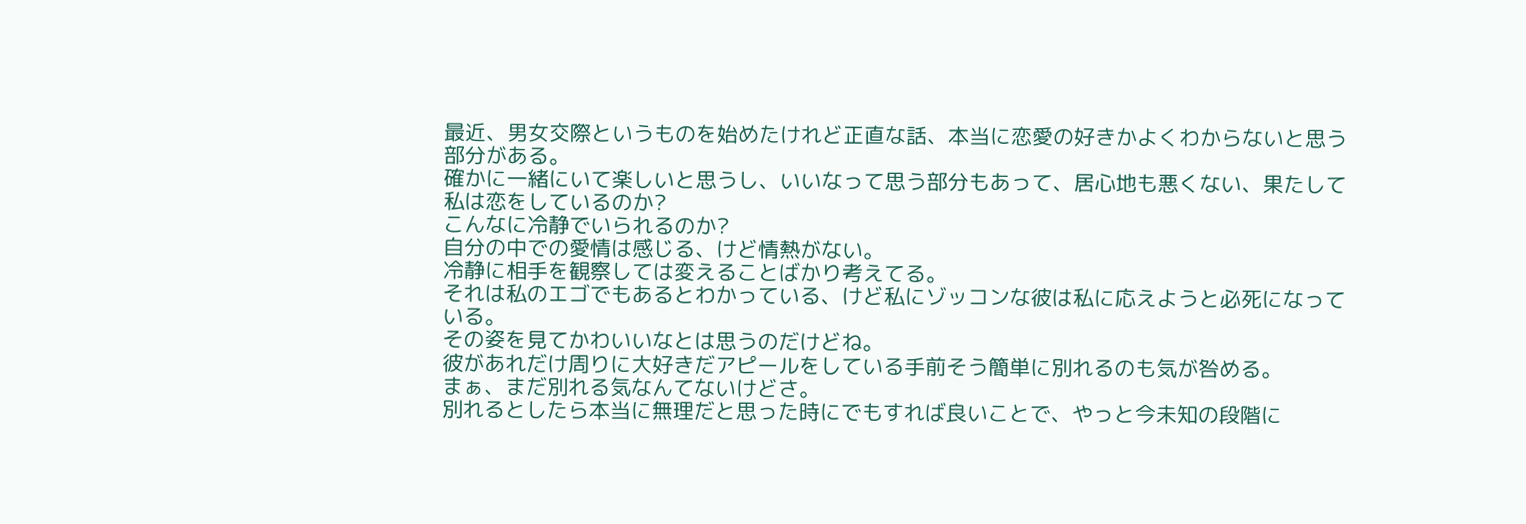最近、男女交際というものを始めたけれど正直な話、本当に恋愛の好きかよくわからないと思う部分がある。
確かに一緒にいて楽しいと思うし、いいなって思う部分もあって、居心地も悪くない、果たして私は恋をしているのか?
こんなに冷静でいられるのか?
自分の中での愛情は感じる、けど情熱がない。
冷静に相手を観察しては変えることばかり考えてる。
それは私のエゴでもあるとわかっている、けど私にゾッコンな彼は私に応えようと必死になっている。
その姿を見てかわいいなとは思うのだけどね。
彼があれだけ周りに大好きだアピールをしている手前そう簡単に別れるのも気が咎める。
まぁ、まだ別れる気なんてないけどさ。
別れるとしたら本当に無理だと思った時にでもすれば良いことで、やっと今未知の段階に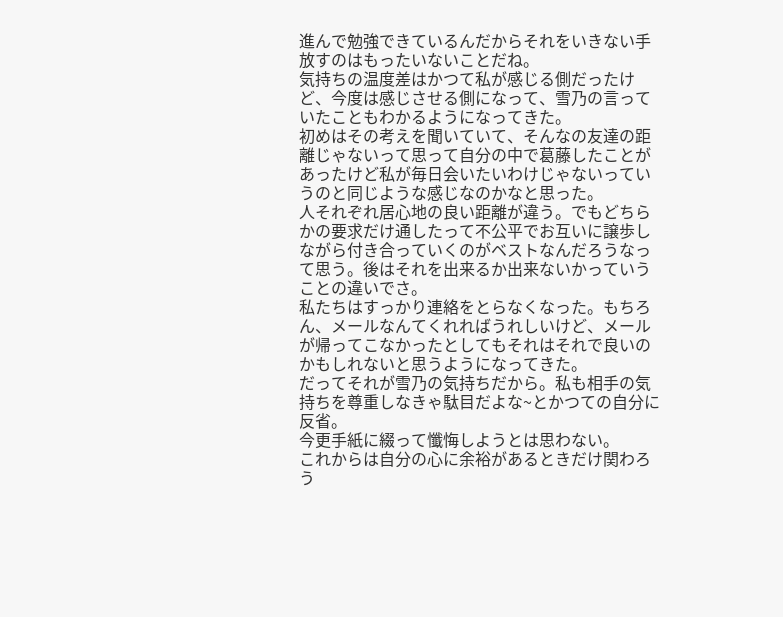進んで勉強できているんだからそれをいきない手放すのはもったいないことだね。
気持ちの温度差はかつて私が感じる側だったけど、今度は感じさせる側になって、雪乃の言っていたこともわかるようになってきた。
初めはその考えを聞いていて、そんなの友達の距離じゃないって思って自分の中で葛藤したことがあったけど私が毎日会いたいわけじゃないっていうのと同じような感じなのかなと思った。
人それぞれ居心地の良い距離が違う。でもどちらかの要求だけ通したって不公平でお互いに譲歩しながら付き合っていくのがベストなんだろうなって思う。後はそれを出来るか出来ないかっていうことの違いでさ。
私たちはすっかり連絡をとらなくなった。もちろん、メールなんてくれればうれしいけど、メールが帰ってこなかったとしてもそれはそれで良いのかもしれないと思うようになってきた。
だってそれが雪乃の気持ちだから。私も相手の気持ちを尊重しなきゃ駄目だよな~とかつての自分に反省。
今更手紙に綴って懺悔しようとは思わない。
これからは自分の心に余裕があるときだけ関わろう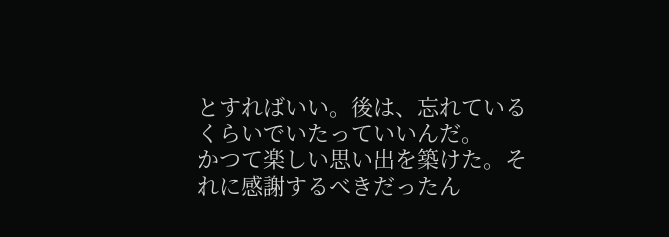とすればいい。後は、忘れているくらいでいたっていいんだ。
かつて楽しい思い出を築けた。それに感謝するべきだったん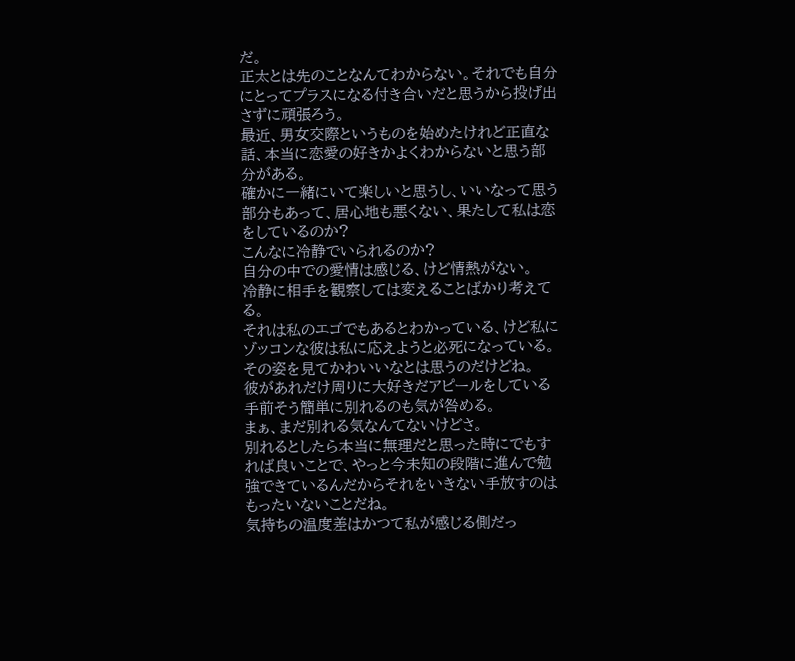だ。
正太とは先のことなんてわからない。それでも自分にとってプラスになる付き合いだと思うから投げ出さずに頑張ろう。
最近、男女交際というものを始めたけれど正直な話、本当に恋愛の好きかよくわからないと思う部分がある。
確かに一緒にいて楽しいと思うし、いいなって思う部分もあって、居心地も悪くない、果たして私は恋をしているのか?
こんなに冷静でいられるのか?
自分の中での愛情は感じる、けど情熱がない。
冷静に相手を観察しては変えることばかり考えてる。
それは私のエゴでもあるとわかっている、けど私にゾッコンな彼は私に応えようと必死になっている。
その姿を見てかわいいなとは思うのだけどね。
彼があれだけ周りに大好きだアピールをしている手前そう簡単に別れるのも気が咎める。
まぁ、まだ別れる気なんてないけどさ。
別れるとしたら本当に無理だと思った時にでもすれば良いことで、やっと今未知の段階に進んで勉強できているんだからそれをいきない手放すのはもったいないことだね。
気持ちの温度差はかつて私が感じる側だっ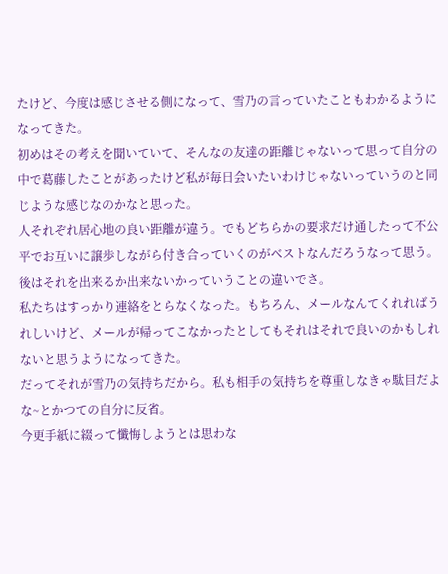たけど、今度は感じさせる側になって、雪乃の言っていたこともわかるようになってきた。
初めはその考えを聞いていて、そんなの友達の距離じゃないって思って自分の中で葛藤したことがあったけど私が毎日会いたいわけじゃないっていうのと同じような感じなのかなと思った。
人それぞれ居心地の良い距離が違う。でもどちらかの要求だけ通したって不公平でお互いに譲歩しながら付き合っていくのがベストなんだろうなって思う。後はそれを出来るか出来ないかっていうことの違いでさ。
私たちはすっかり連絡をとらなくなった。もちろん、メールなんてくれればうれしいけど、メールが帰ってこなかったとしてもそれはそれで良いのかもしれないと思うようになってきた。
だってそれが雪乃の気持ちだから。私も相手の気持ちを尊重しなきゃ駄目だよな~とかつての自分に反省。
今更手紙に綴って懺悔しようとは思わな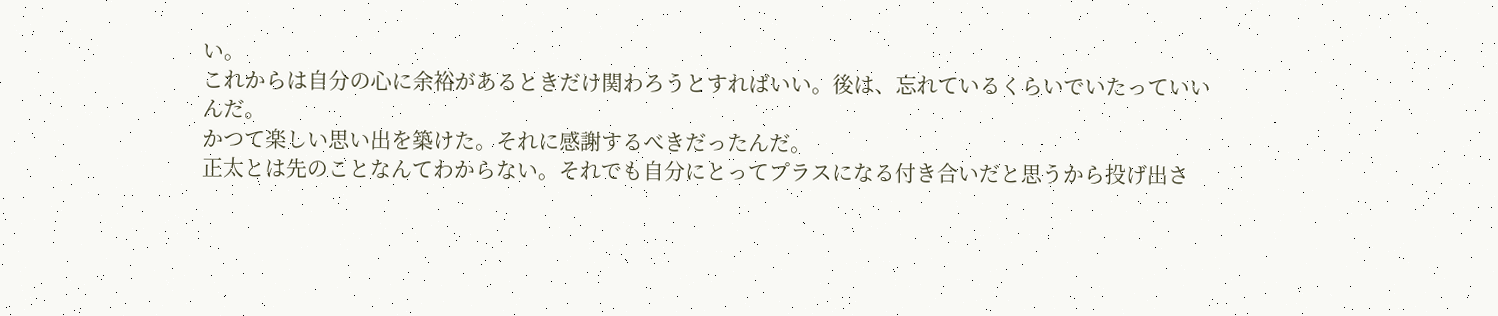い。
これからは自分の心に余裕があるときだけ関わろうとすればいい。後は、忘れているくらいでいたっていいんだ。
かつて楽しい思い出を築けた。それに感謝するべきだったんだ。
正太とは先のことなんてわからない。それでも自分にとってプラスになる付き合いだと思うから投げ出さ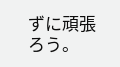ずに頑張ろう。